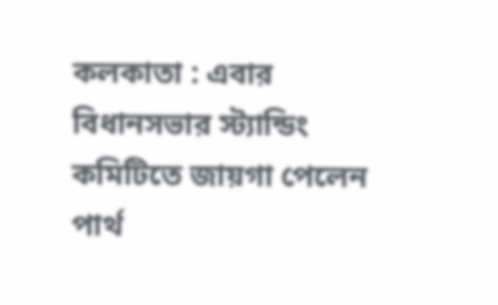কলকাতা : এবার বিধানসভার স্ট্যান্ডিং কমিটিতে জায়গা পেলেন পার্থ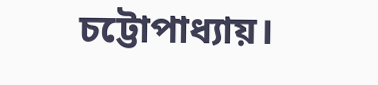চট্টোপাধ্যায়।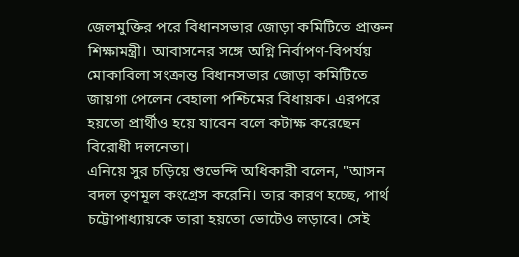জেলমুক্তির পরে বিধানসভার জোড়া কমিটিতে প্রাক্তন শিক্ষামন্ত্রী। আবাসনের সঙ্গে অগ্নি নির্বাপণ-বিপর্যয় মোকাবিলা সংক্রান্ত বিধানসভার জোড়া কমিটিতে জায়গা পেলেন বেহালা পশ্চিমের বিধায়ক। এরপরে হয়তো প্রার্থীও হয়ে যাবেন বলে কটাক্ষ করেছেন বিরোধী দলনেতা।
এনিয়ে সুর চড়িয়ে শুভেন্দি অধিকারী বলেন, "আসন বদল তৃণমূল কংগ্রেস করেনি। তার কারণ হচ্ছে, পার্থ চট্টোপাধ্যায়কে তারা হয়তো ভোটেও লড়াবে। সেই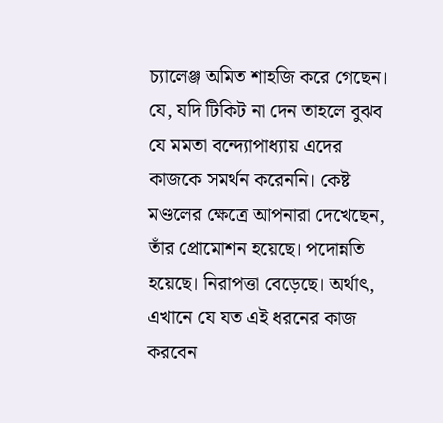চ্যালেঞ্জ অমিত শাহজি করে গেছেন। যে, যদি টিকিট না দেন তাহলে বুঝব যে মমতা বন্দ্যোপাধ্যায় এদের কাজকে সমর্থন করেননি। কেষ্ট মণ্ডলের ক্ষেত্রে আপনারা দেখেছেন, তাঁর প্রোমোশন হয়েছে। পদোন্নতি হয়েছে। নিরাপত্তা বেড়েছে। অর্থাৎ, এখানে যে যত এই ধরনের কাজ করবেন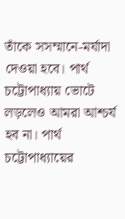তাঁকে সসম্মানে-মর্যাদা দেওয়া হবে। পার্থ চট্টোপাধ্যায় ভোটে লড়লেও আমরা আশ্চর্য হব না। পার্থ চট্টোপাধ্যায়ের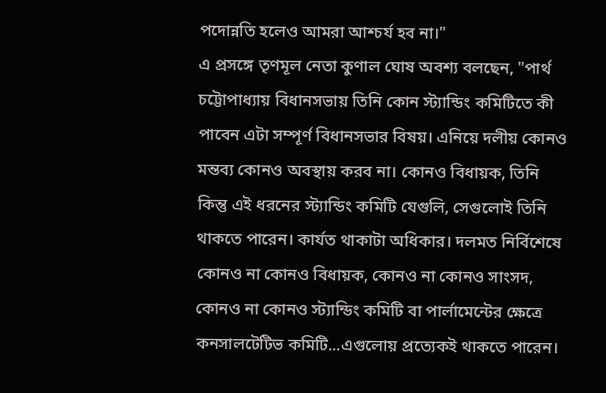পদোন্নতি হলেও আমরা আশ্চর্য হব না।"
এ প্রসঙ্গে তৃণমূল নেতা কুণাল ঘোষ অবশ্য বলছেন, "পার্থ চট্টোপাধ্যায় বিধানসভায় তিনি কোন স্ট্যান্ডিং কমিটিতে কী পাবেন এটা সম্পূর্ণ বিধানসভার বিষয়। এনিয়ে দলীয় কোনও মন্তব্য কোনও অবস্থায় করব না। কোনও বিধায়ক, তিনি কিন্তু এই ধরনের স্ট্যান্ডিং কমিটি যেগুলি, সেগুলোই তিনি থাকতে পারেন। কার্যত থাকাটা অধিকার। দলমত নির্বিশেষে কোনও না কোনও বিধায়ক, কোনও না কোনও সাংসদ, কোনও না কোনও স্ট্যান্ডিং কমিটি বা পার্লামেন্টের ক্ষেত্রে কনসালটেটিভ কমিটি...এগুলোয় প্রত্যেকই থাকতে পারেন।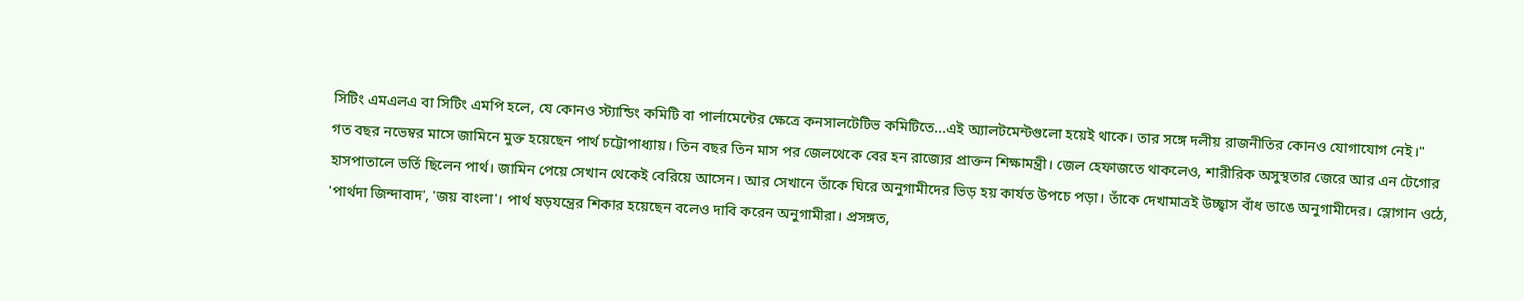সিটিং এমএলএ বা সিটিং এমপি হলে, যে কোনও স্ট্যান্ডিং কমিটি বা পার্লামেন্টের ক্ষেত্রে কনসালটেটিভ কমিটিতে...এই অ্যালটমেন্টগুলো হয়েই থাকে। তার সঙ্গে দলীয় রাজনীতির কোনও যোগাযোগ নেই।"
গত বছর নভেম্বর মাসে জামিনে মুক্ত হয়েছেন পার্থ চট্টোপাধ্যায়। তিন বছর তিন মাস পর জেলথেকে বের হন রাজ্যের প্রাক্তন শিক্ষামন্ত্রী। জেল হেফাজতে থাকলেও, শারীরিক অসুস্থতার জেরে আর এন টেগোর হাসপাতালে ভর্তি ছিলেন পার্থ। জামিন পেয়ে সেখান থেকেই বেরিয়ে আসেন। আর সেখানে তাঁকে ঘিরে অনুগামীদের ভিড় হয় কার্যত উপচে পড়া। তাঁকে দেখামাত্রই উচ্ছ্বাস বাঁধ ভাঙে অনুগামীদের। স্লোগান ওঠে, 'পার্থদা জিন্দাবাদ', 'জয় বাংলা'। পার্থ ষড়যন্ত্রের শিকার হয়েছেন বলেও দাবি করেন অনুগামীরা। প্রসঙ্গত,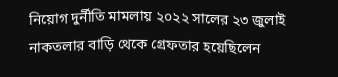নিয়োগ দুর্নীতি মামলায় ২০২২ সালের ২৩ জুলাই নাকতলার বাড়ি থেকে গ্রেফতার হয়েছিলেন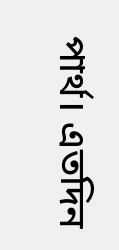পার্থ। এতদিন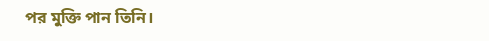পর মুক্তি পান তিনি।